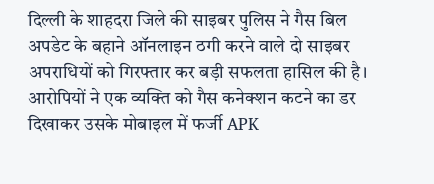दिल्ली के शाहदरा जिले की साइबर पुलिस ने गैस बिल अपडेट के बहाने ऑनलाइन ठगी करने वाले दो साइबर अपराधियों को गिरफ्तार कर बड़ी सफलता हासिल की है। आरोपियों ने एक व्यक्ति को गैस कनेक्शन कटने का डर दिखाकर उसके मोबाइल में फर्जी APK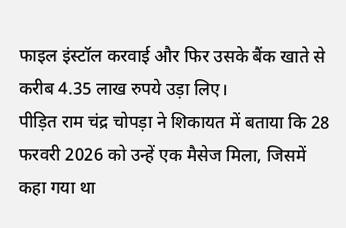फाइल इंस्टॉल करवाई और फिर उसके बैंक खाते से करीब 4.35 लाख रुपये उड़ा लिए।
पीड़ित राम चंद्र चोपड़ा ने शिकायत में बताया कि 28 फरवरी 2026 को उन्हें एक मैसेज मिला, जिसमें कहा गया था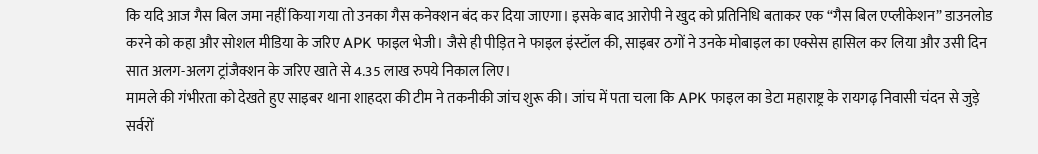कि यदि आज गैस बिल जमा नहीं किया गया तो उनका गैस कनेक्शन बंद कर दिया जाएगा। इसके बाद आरोपी ने खुद को प्रतिनिधि बताकर एक “गैस बिल एप्लीकेशन” डाउनलोड करने को कहा और सोशल मीडिया के जरिए APK फाइल भेजी। जैसे ही पीड़ित ने फाइल इंस्टॉल की, साइबर ठगों ने उनके मोबाइल का एक्सेस हासिल कर लिया और उसी दिन सात अलग-अलग ट्रांजैक्शन के जरिए खाते से 4.35 लाख रुपये निकाल लिए।
मामले की गंभीरता को देखते हुए साइबर थाना शाहदरा की टीम ने तकनीकी जांच शुरू की। जांच में पता चला कि APK फाइल का डेटा महाराष्ट्र के रायगढ़ निवासी चंदन से जुड़े सर्वरों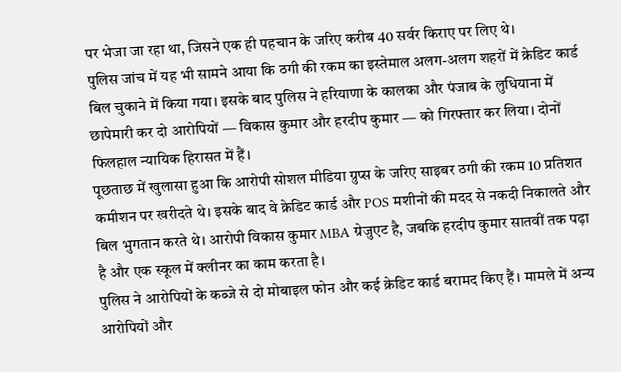पर भेजा जा रहा था, जिसने एक ही पहचान के जरिए करीब 40 सर्वर किराए पर लिए थे।
पुलिस जांच में यह भी सामने आया कि ठगी की रकम का इस्तेमाल अलग-अलग शहरों में क्रेडिट कार्ड बिल चुकाने में किया गया। इसके बाद पुलिस ने हरियाणा के कालका और पंजाब के लुधियाना में छापेमारी कर दो आरोपियों — विकास कुमार और हरदीप कुमार — को गिरफ्तार कर लिया। दोनों फिलहाल न्यायिक हिरासत में हैं।
पूछताछ में खुलासा हुआ कि आरोपी सोशल मीडिया ग्रुप्स के जरिए साइबर ठगी की रकम 10 प्रतिशत कमीशन पर खरीदते थे। इसके बाद वे क्रेडिट कार्ड और POS मशीनों की मदद से नकदी निकालते और बिल भुगतान करते थे। आरोपी विकास कुमार MBA ग्रेजुएट है, जबकि हरदीप कुमार सातवीं तक पढ़ा है और एक स्कूल में क्लीनर का काम करता है।
पुलिस ने आरोपियों के कब्जे से दो मोबाइल फोन और कई क्रेडिट कार्ड बरामद किए हैं। मामले में अन्य आरोपियों और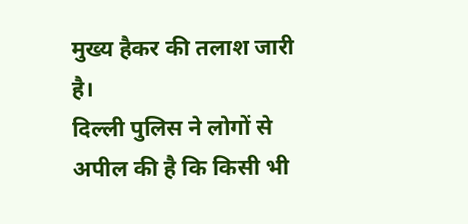मुख्य हैकर की तलाश जारी है।
दिल्ली पुलिस ने लोगों से अपील की है कि किसी भी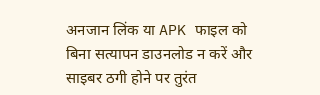अनजान लिंक या APK फाइल को बिना सत्यापन डाउनलोड न करें और साइबर ठगी होने पर तुरंत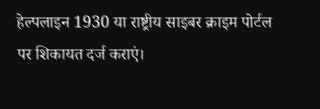हेल्पलाइन 1930 या राष्ट्रीय साइबर क्राइम पोर्टल पर शिकायत दर्ज कराएं।